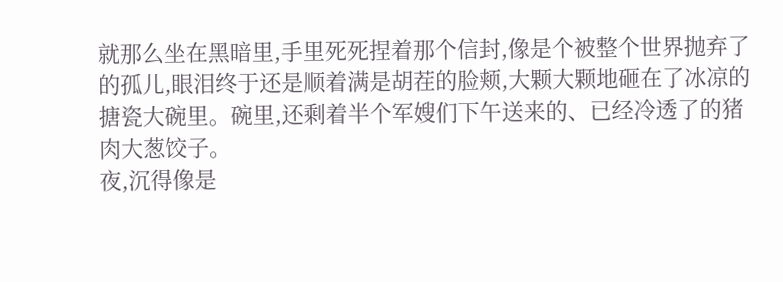就那么坐在黑暗里,手里死死捏着那个信封,像是个被整个世界抛弃了的孤儿,眼泪终于还是顺着满是胡茬的脸颊,大颗大颗地砸在了冰凉的搪瓷大碗里。碗里,还剩着半个军嫂们下午送来的、已经冷透了的猪肉大葱饺子。
夜,沉得像是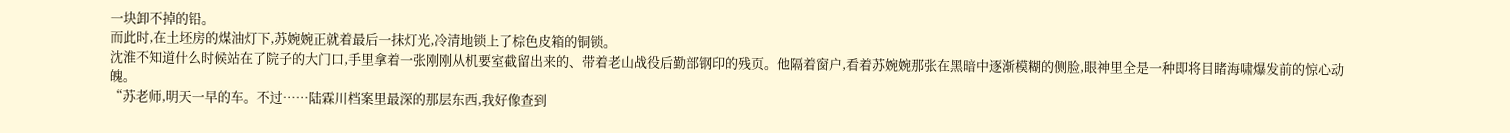一块卸不掉的铅。
而此时,在土坯房的煤油灯下,苏婉婉正就着最后一抹灯光,冷清地锁上了棕色皮箱的铜锁。
沈淮不知道什么时候站在了院子的大门口,手里拿着一张刚刚从机要室截留出来的、带着老山战役后勤部钢印的残页。他隔着窗户,看着苏婉婉那张在黑暗中逐渐模糊的侧脸,眼神里全是一种即将目睹海啸爆发前的惊心动魄。
“苏老师,明天一早的车。不过……陆霖川档案里最深的那层东西,我好像查到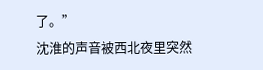了。”
沈淮的声音被西北夜里突然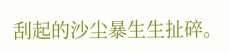刮起的沙尘暴生生扯碎。